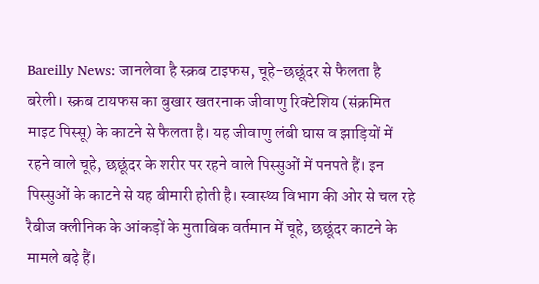Bareilly News: जानलेवा है स्क्रब टाइफस, चूहे-छछूंदर से फैलता है
बरेली। स्क्रब टायफस का बुखार खतरनाक जीवाणु रिक्टेशिय (संक्रमित माइट पिस्सू) के काटने से फैलता है। यह जीवाणु लंबी घास व झाड़ियों में रहने वाले चूहे, छछूंदर के शरीर पर रहने वाले पिस्सुओं में पनपते हैं। इन पिस्सुओं के काटने से यह बीमारी होती है। स्वास्थ्य विभाग की ओर से चल रहे रैबीज क्लीनिक के आंकड़ों के मुताबिक वर्तमान में चूहे, छछूंदर काटने के मामले बढ़े हैं।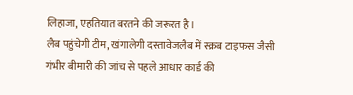लिहाजा, एहतियात बरतने की जरूरत है।
लैब पहुंचेगी टीम, खंगालेगी दस्तावेजलैब में स्क्रब टाइफस जैसी गंभीर बीमारी की जांच से पहले आधार कार्ड की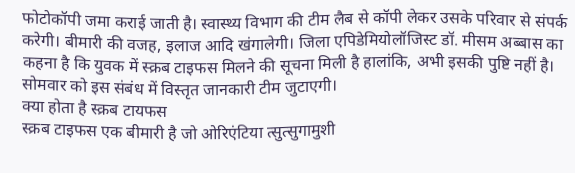फोटोकॉपी जमा कराई जाती है। स्वास्थ्य विभाग की टीम लैब से कॉपी लेकर उसके परिवार से संपर्क करेगी। बीमारी की वजह, इलाज आदि खंगालेगी। जिला एपिडेमियोलॉजिस्ट डॉ. मीसम अब्बास का कहना है कि युवक में स्क्रब टाइफस मिलने की सूचना मिली है हालांकि, अभी इसकी पुष्टि नहीं है। सोमवार को इस संबंध में विस्तृत जानकारी टीम जुटाएगी।
क्या होता है स्क्रब टायफस
स्क्रब टाइफस एक बीमारी है जो ओरिएंटिया त्सुत्सुगामुशी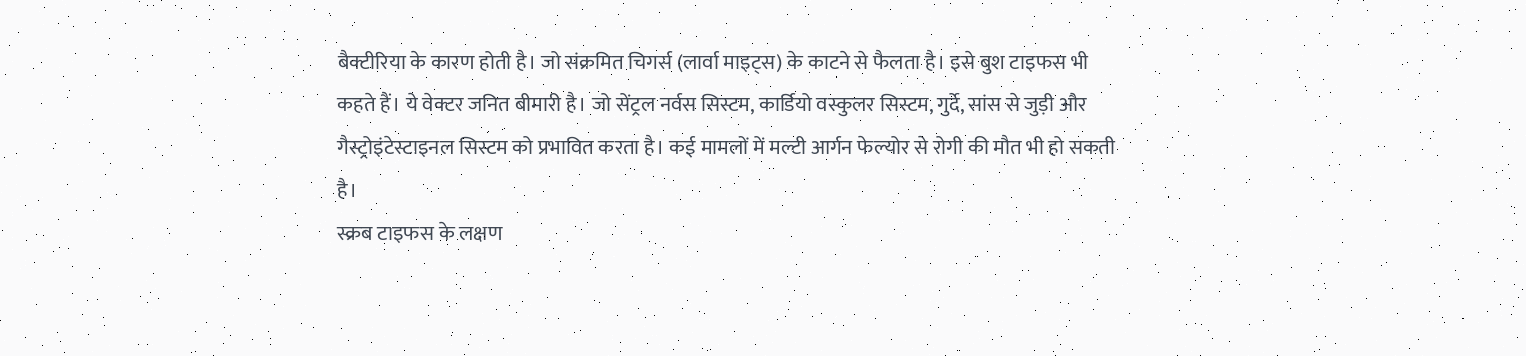बैक्टीरिया के कारण होती है। जो संक्रमित चिगर्स (लार्वा माइट्स) के काटने से फैलता है। इसे बुश टाइफस भी कहते हैं। ये वेक्टर जनित बीमारी है। जो सेंट्रल नर्वस सिस्टम, कार्डियो वस्कुलर सिस्टम, गुर्दे, सांस से जुड़ी और गैस्ट्रोइंटेस्टाइनल सिस्टम को प्रभावित करता है। कई मामलों में मल्टी आर्गन फेल्योर से रोगी की मौत भी हो सकती है।
स्क्रब टाइफस के लक्षण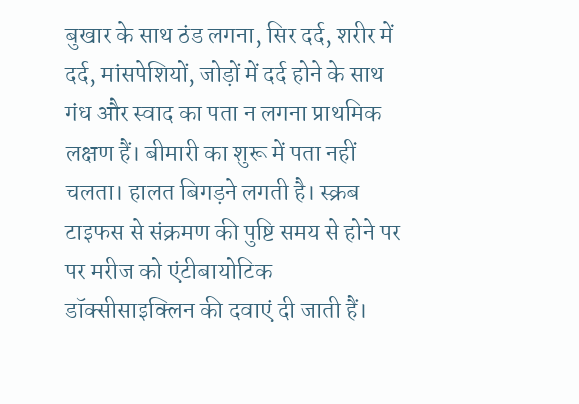बुखार के साथ ठंड लगना, सिर दर्द, शरीर में दर्द, मांसपेशियों, जोड़ों में दर्द होने के साथ गंध और स्वाद का पता न लगना प्राथमिक लक्षण हैं। बीमारी का शुरू में पता नहीं चलता। हालत बिगड़ने लगती है। स्क्रब टाइफस से संक्रमण की पुष्टि समय से होने पर पर मरीज को एंटीबायोटिक डॉक्सीसाइक्लिन की दवाएं दी जाती हैं।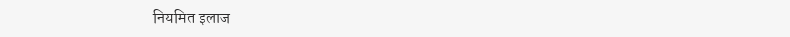नियमित इलाज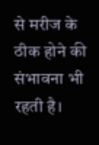से मरीज के ठीक होने की संभावना भी रहती है।